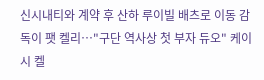신시내티와 계약 후 산하 루이빌 배츠로 이동 감독이 팻 켈리…"구단 역사상 첫 부자 듀오" 케이시 켈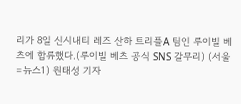리가 8일 신시내티 레즈 산하 트리플A 팀인 루이빌 베츠에 합류했다.(루이빌 베츠 공식 SNS 갈무리) (서울=뉴스1) 원태성 기자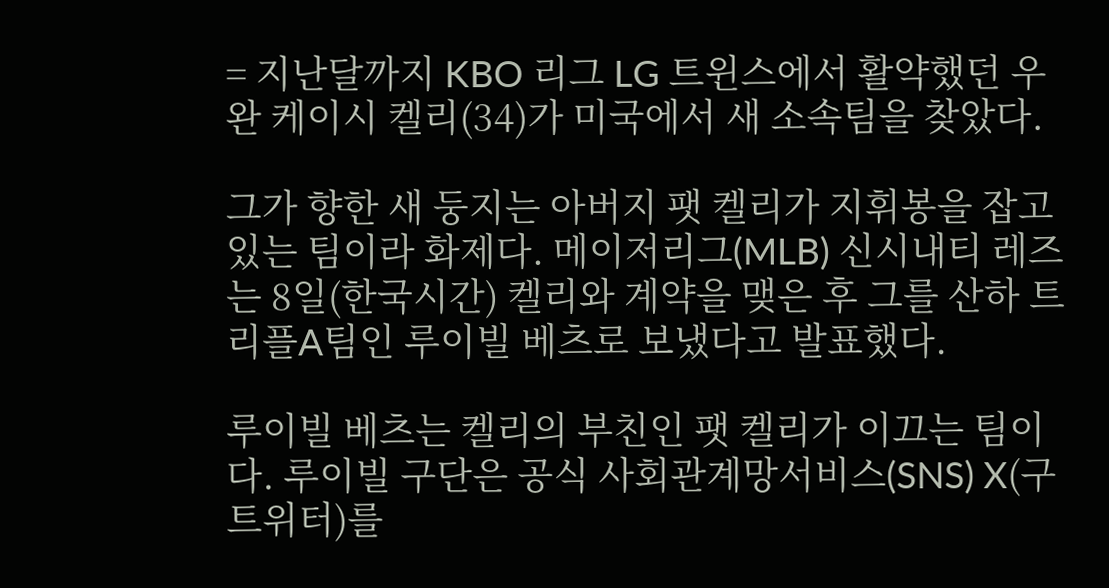= 지난달까지 KBO 리그 LG 트윈스에서 활약했던 우완 케이시 켈리(34)가 미국에서 새 소속팀을 찾았다.

그가 향한 새 둥지는 아버지 팻 켈리가 지휘봉을 잡고 있는 팀이라 화제다. 메이저리그(MLB) 신시내티 레즈는 8일(한국시간) 켈리와 계약을 맺은 후 그를 산하 트리플A팀인 루이빌 베츠로 보냈다고 발표했다.

루이빌 베츠는 켈리의 부친인 팻 켈리가 이끄는 팀이다. 루이빌 구단은 공식 사회관계망서비스(SNS) X(구 트위터)를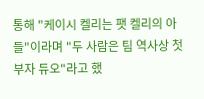통해 "케이시 켈리는 팻 켈리의 아들"이라며 "두 사람은 팀 역사상 첫 부자 듀오"라고 했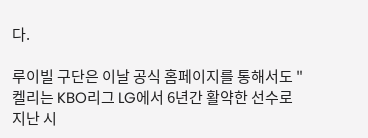다.

루이빌 구단은 이날 공식 홈페이지를 통해서도 "켈리는 KBO리그 LG에서 6년간 활약한 선수로 지난 시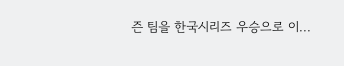즌 팀을 한국시리즈 우승으로 이...